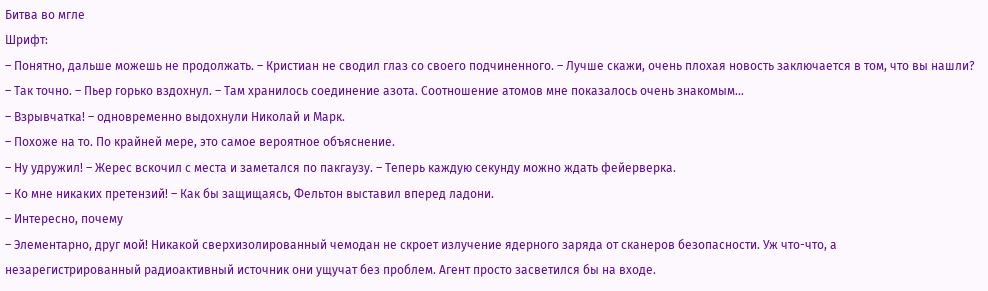Битва во мгле
Шрифт:
– Понятно, дальше можешь не продолжать. – Кристиан не сводил глаз со своего подчиненного. – Лучше скажи, очень плохая новость заключается в том, что вы нашли?
– Так точно. – Пьер горько вздохнул. – Там хранилось соединение азота. Соотношение атомов мне показалось очень знакомым…
– Взрывчатка! – одновременно выдохнули Николай и Марк.
– Похоже на то. По крайней мере, это самое вероятное объяснение.
– Ну удружил! – Жерес вскочил с места и заметался по пакгаузу. – Теперь каждую секунду можно ждать фейерверка.
– Ко мне никаких претензий! – Как бы защищаясь, Фельтон выставил вперед ладони.
– Интересно, почему
– Элементарно, друг мой! Никакой сверхизолированный чемодан не скроет излучение ядерного заряда от сканеров безопасности. Уж что-что, а незарегистрированный радиоактивный источник они ущучат без проблем. Агент просто засветился бы на входе.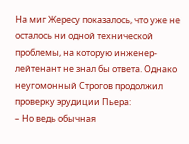На миг Жересу показалось, что уже не осталось ни одной технической проблемы, на которую инженер-лейтенант не знал бы ответа. Однако неугомонный Строгов продолжил проверку эрудиции Пьера:
– Но ведь обычная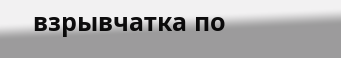взрывчатка по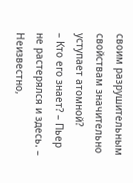своим разрушительным свойствам значительно уступает атомной?
– Кто его знает? – Пьер не растерялся и здесь. – Неизвестно,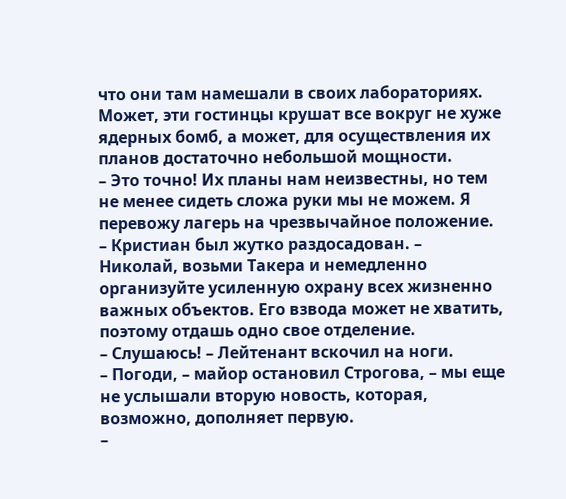что они там намешали в своих лабораториях. Может, эти гостинцы крушат все вокруг не хуже ядерных бомб, а может, для осуществления их планов достаточно небольшой мощности.
– Это точно! Их планы нам неизвестны, но тем не менее сидеть сложа руки мы не можем. Я перевожу лагерь на чрезвычайное положение. – Кристиан был жутко раздосадован. – Николай, возьми Такера и немедленно организуйте усиленную охрану всех жизненно важных объектов. Его взвода может не хватить, поэтому отдашь одно свое отделение.
– Слушаюсь! – Лейтенант вскочил на ноги.
– Погоди, – майор остановил Строгова, – мы еще не услышали вторую новость, которая, возможно, дополняет первую.
–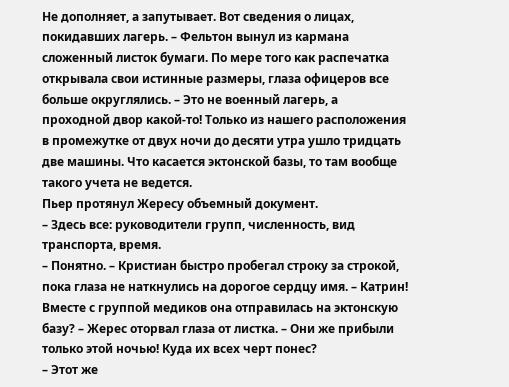Не дополняет, а запутывает. Вот сведения о лицах, покидавших лагерь. – Фельтон вынул из кармана сложенный листок бумаги. По мере того как распечатка открывала свои истинные размеры, глаза офицеров все больше округлялись. – Это не военный лагерь, а проходной двор какой-то! Только из нашего расположения в промежутке от двух ночи до десяти утра ушло тридцать две машины. Что касается эктонской базы, то там вообще такого учета не ведется.
Пьер протянул Жересу объемный документ.
– Здесь все: руководители групп, численность, вид транспорта, время.
– Понятно. – Кристиан быстро пробегал строку за строкой, пока глаза не наткнулись на дорогое сердцу имя. – Катрин! Вместе с группой медиков она отправилась на эктонскую базу? – Жерес оторвал глаза от листка. – Они же прибыли только этой ночью! Куда их всех черт понес?
– Этот же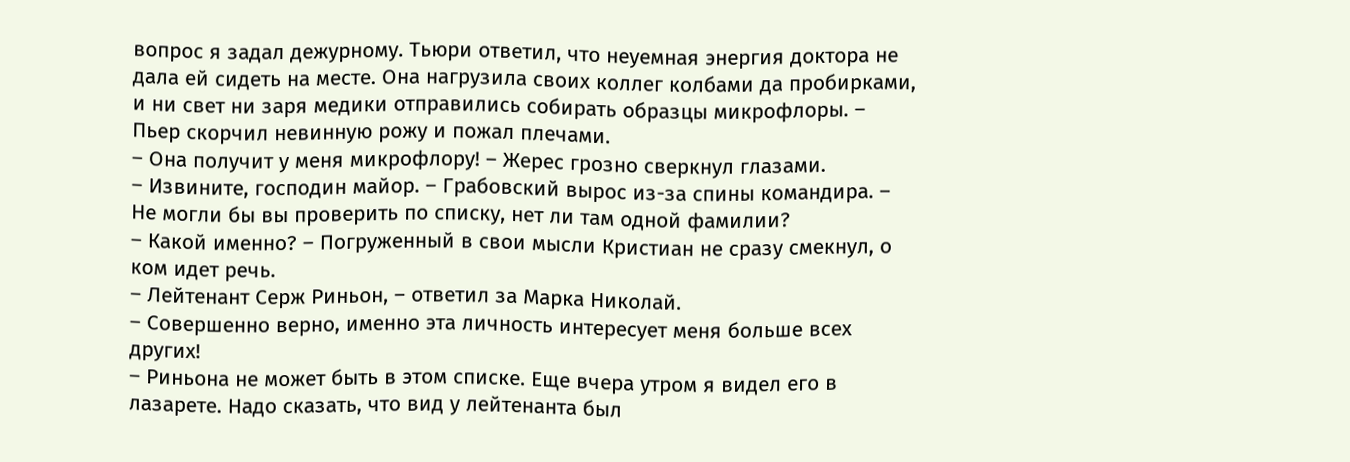вопрос я задал дежурному. Тьюри ответил, что неуемная энергия доктора не дала ей сидеть на месте. Она нагрузила своих коллег колбами да пробирками, и ни свет ни заря медики отправились собирать образцы микрофлоры. – Пьер скорчил невинную рожу и пожал плечами.
– Она получит у меня микрофлору! – Жерес грозно сверкнул глазами.
– Извините, господин майор. – Грабовский вырос из-за спины командира. – Не могли бы вы проверить по списку, нет ли там одной фамилии?
– Какой именно? – Погруженный в свои мысли Кристиан не сразу смекнул, о ком идет речь.
– Лейтенант Серж Риньон, – ответил за Марка Николай.
– Совершенно верно, именно эта личность интересует меня больше всех других!
– Риньона не может быть в этом списке. Еще вчера утром я видел его в лазарете. Надо сказать, что вид у лейтенанта был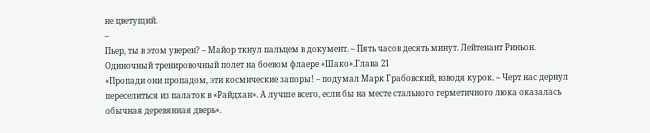не цветущий.
–
Пьер, ты в этом уверен? – Майор ткнул пальцем в документ. – Пять часов десять минут. Лейтенант Риньон. Одиночный тренировочный полет на боевом флаере «Шако».Глава 21
«Пропади они пропадом, эти космические запоры! – подумал Марк Грабовский, взводя курок. – Черт нас дернул переселиться из палаток в «Райдхан». А лучше всего, если бы на месте стального герметичного люка оказалась обычная деревянная дверь».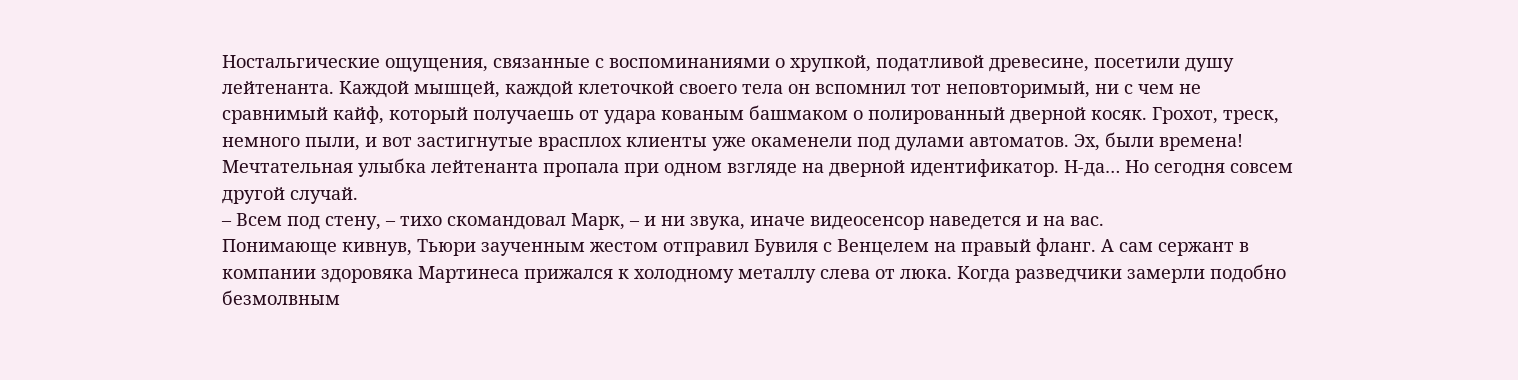Ностальгические ощущения, связанные с воспоминаниями о хрупкой, податливой древесине, посетили душу лейтенанта. Каждой мышцей, каждой клеточкой своего тела он вспомнил тот неповторимый, ни с чем не сравнимый кайф, который получаешь от удара кованым башмаком о полированный дверной косяк. Грохот, треск, немного пыли, и вот застигнутые врасплох клиенты уже окаменели под дулами автоматов. Эх, были времена! Мечтательная улыбка лейтенанта пропала при одном взгляде на дверной идентификатор. Н-да… Но сегодня совсем другой случай.
– Всем под стену, – тихо скомандовал Марк, – и ни звука, иначе видеосенсор наведется и на вас.
Понимающе кивнув, Тьюри заученным жестом отправил Бувиля с Венцелем на правый фланг. А сам сержант в компании здоровяка Мартинеса прижался к холодному металлу слева от люка. Когда разведчики замерли подобно безмолвным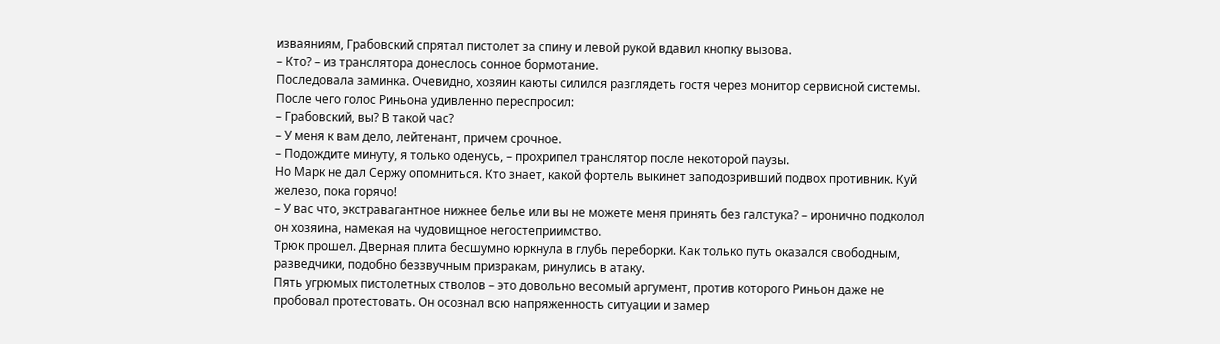изваяниям, Грабовский спрятал пистолет за спину и левой рукой вдавил кнопку вызова.
– Кто? – из транслятора донеслось сонное бормотание.
Последовала заминка. Очевидно, хозяин каюты силился разглядеть гостя через монитор сервисной системы. После чего голос Риньона удивленно переспросил:
– Грабовский, вы? В такой час?
– У меня к вам дело, лейтенант, причем срочное.
– Подождите минуту, я только оденусь, – прохрипел транслятор после некоторой паузы.
Но Марк не дал Сержу опомниться. Кто знает, какой фортель выкинет заподозривший подвох противник. Куй железо, пока горячо!
– У вас что, экстравагантное нижнее белье или вы не можете меня принять без галстука? – иронично подколол он хозяина, намекая на чудовищное негостеприимство.
Трюк прошел. Дверная плита бесшумно юркнула в глубь переборки. Как только путь оказался свободным, разведчики, подобно беззвучным призракам, ринулись в атаку.
Пять угрюмых пистолетных стволов – это довольно весомый аргумент, против которого Риньон даже не пробовал протестовать. Он осознал всю напряженность ситуации и замер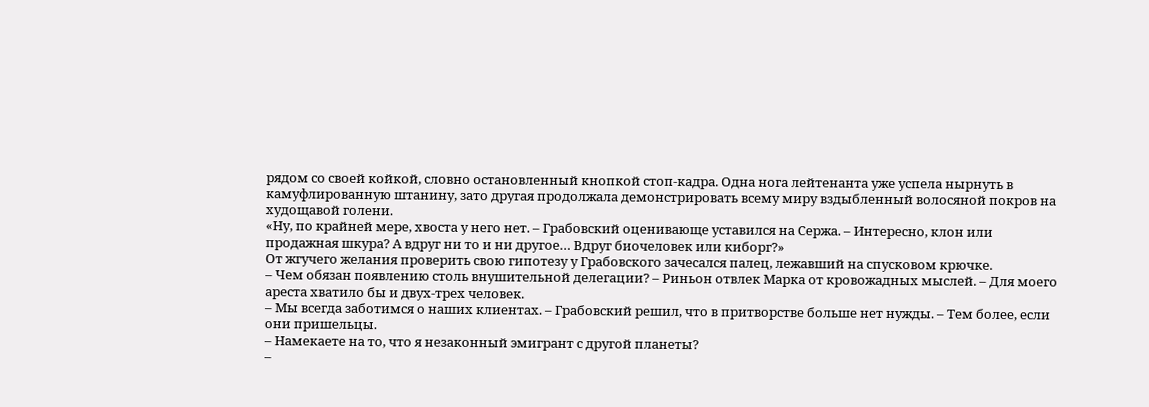рядом со своей койкой, словно остановленный кнопкой стоп-кадра. Одна нога лейтенанта уже успела нырнуть в камуфлированную штанину, зато другая продолжала демонстрировать всему миру вздыбленный волосяной покров на худощавой голени.
«Ну, по крайней мере, хвоста у него нет. – Грабовский оценивающе уставился на Сержа. – Интересно, клон или продажная шкура? А вдруг ни то и ни другое… Вдруг биочеловек или киборг?»
От жгучего желания проверить свою гипотезу у Грабовского зачесался палец, лежавший на спусковом крючке.
– Чем обязан появлению столь внушительной делегации? – Риньон отвлек Марка от кровожадных мыслей. – Для моего ареста хватило бы и двух-трех человек.
– Мы всегда заботимся о наших клиентах. – Грабовский решил, что в притворстве больше нет нужды. – Тем более, если они пришельцы.
– Намекаете на то, что я незаконный эмигрант с другой планеты?
–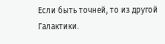Если быть точней, то из другой Галактики.